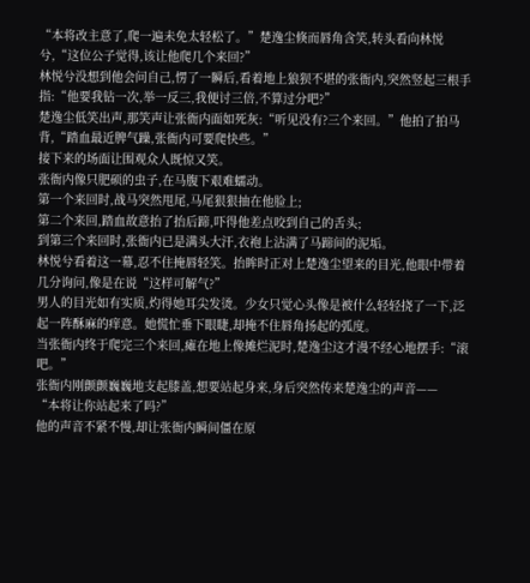“本将改主意了,爬一遍未免太轻松了。”楚逸尘倏而唇角含笑,转头看向林悦兮,“这位公子觉得,该让他爬几个来回?”
林悦兮没想到他会问自己,愣了一瞬后,看着地上狼狈不堪的张衙内,突然竖起三根手指:“他要我钻一次,举一反三,我便讨三倍,不算过分吧?”
楚逸尘低笑出声,那笑声让张衙内面如死灰:“听见没有?三个来回。”他拍了拍马背,“踏血最近脾气躁,张衙内可要爬快些。”
接下来的场面让围观众人既惊又笑。
张衙内像只肥硕的虫子,在马腹下艰难蠕动。
第一个来回时,战马突然甩尾,马尾狠狠抽在他脸上;
第二个来回,踏血故意抬了抬后蹄,吓得他差点咬到自己的舌头;
到第三个来回时,张衙内已是满头大汗,衣袍上沾满了马蹄间的泥垢。
林悦兮看着这一幕,忍不住掩唇轻笑。抬眸时正对上楚逸尘望来的目光,他眼中带着几分询问,像是在说“这样可解气?”
男人的目光如有实质,灼得她耳尖发烫。少女只觉心头像是被什么轻轻挠了一下,泛起一阵酥麻的痒意。她慌忙垂下眼睫,却掩不住唇角扬起的弧度。
当张衙内终于爬完三个来回,瘫在地上像摊烂泥时,楚逸尘这才漫不经心地摆手:“滚吧。”
张衙内刚颤颤巍巍地支起膝盖,想要站起身来,身后突然传来楚逸尘的声音——
“本将让你站起来了吗?”
他的声音不紧不慢,却让张衙内瞬间僵在原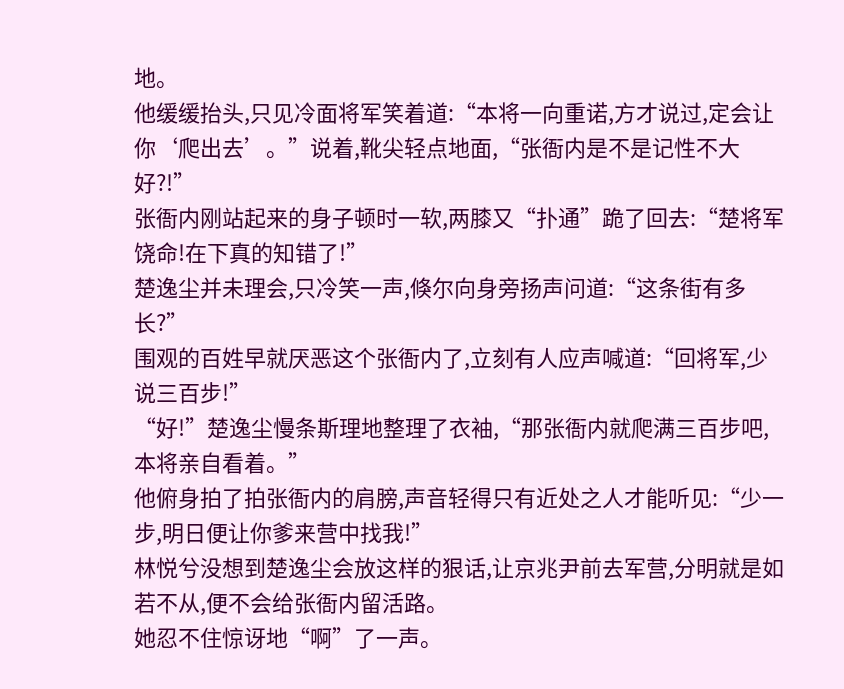地。
他缓缓抬头,只见冷面将军笑着道:“本将一向重诺,方才说过,定会让你‘爬出去’。”说着,靴尖轻点地面,“张衙内是不是记性不大好?!”
张衙内刚站起来的身子顿时一软,两膝又“扑通”跪了回去:“楚将军饶命!在下真的知错了!”
楚逸尘并未理会,只冷笑一声,倏尔向身旁扬声问道:“这条街有多长?”
围观的百姓早就厌恶这个张衙内了,立刻有人应声喊道:“回将军,少说三百步!”
“好!”楚逸尘慢条斯理地整理了衣袖,“那张衙内就爬满三百步吧,本将亲自看着。”
他俯身拍了拍张衙内的肩膀,声音轻得只有近处之人才能听见:“少一步,明日便让你爹来营中找我!”
林悦兮没想到楚逸尘会放这样的狠话,让京兆尹前去军营,分明就是如若不从,便不会给张衙内留活路。
她忍不住惊讶地“啊”了一声。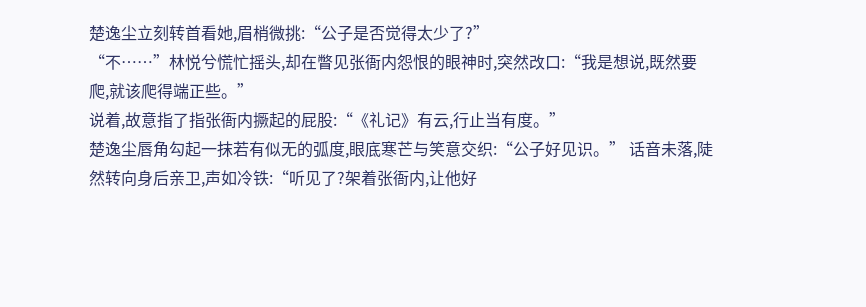楚逸尘立刻转首看她,眉梢微挑:“公子是否觉得太少了?”
“不……”林悦兮慌忙摇头,却在瞥见张衙内怨恨的眼神时,突然改口:“我是想说,既然要爬,就该爬得端正些。”
说着,故意指了指张衙内撅起的屁股:“《礼记》有云,行止当有度。”
楚逸尘唇角勾起一抹若有似无的弧度,眼底寒芒与笑意交织:“公子好见识。” 话音未落,陡然转向身后亲卫,声如冷铁:“听见了?架着张衙内,让他好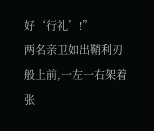好‘行礼’!”
两名亲卫如出鞘利刃般上前,一左一右架着张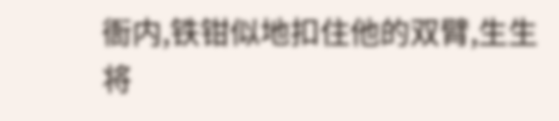衙内,铁钳似地扣住他的双臂,生生将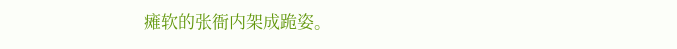瘫软的张衙内架成跪姿。